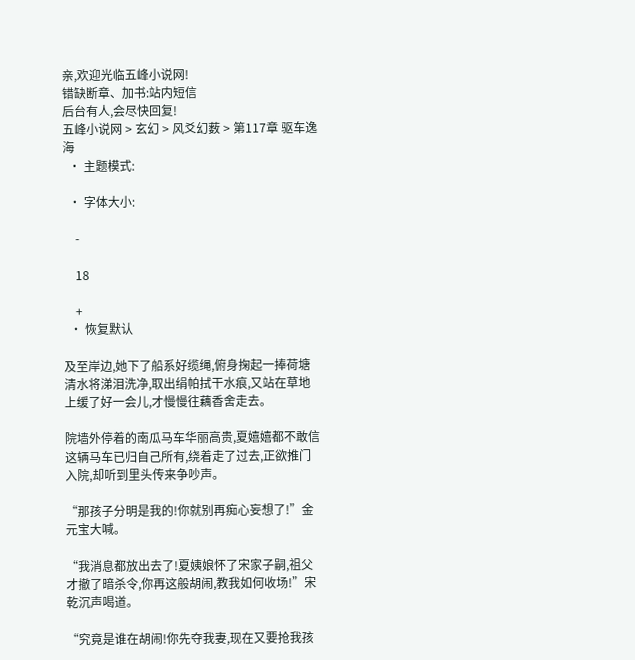亲,欢迎光临五峰小说网!
错缺断章、加书:站内短信
后台有人,会尽快回复!
五峰小说网 > 玄幻 > 风爻幻薮 > 第117章 驱车逸海
  • 主题模式:

  • 字体大小:

    -

    18

    +
  • 恢复默认

及至岸边,她下了船系好缆绳,俯身掬起一捧荷塘清水将涕泪洗净,取出绢帕拭干水痕,又站在草地上缓了好一会儿,才慢慢往藕香舍走去。

院墙外停着的南瓜马车华丽高贵,夏嬉嬉都不敢信这辆马车已归自己所有,绕着走了过去,正欲推门入院,却听到里头传来争吵声。

“那孩子分明是我的!你就别再痴心妄想了!”金元宝大喊。

“我消息都放出去了!夏姨娘怀了宋家子嗣,祖父才撤了暗杀令,你再这般胡闹,教我如何收场!”宋乾沉声喝道。

“究竟是谁在胡闹!你先夺我妻,现在又要抢我孩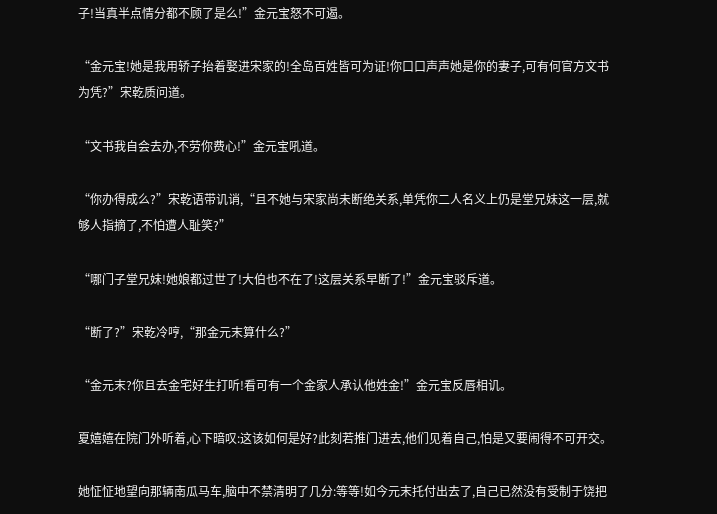子!当真半点情分都不顾了是么!”金元宝怒不可遏。

“金元宝!她是我用轿子抬着娶进宋家的!全岛百姓皆可为证!你口口声声她是你的妻子,可有何官方文书为凭?”宋乾质问道。

“文书我自会去办,不劳你费心!”金元宝吼道。

“你办得成么?”宋乾语带讥诮,“且不她与宋家尚未断绝关系,单凭你二人名义上仍是堂兄妹这一层,就够人指摘了,不怕遭人耻笑?”

“哪门子堂兄妹!她娘都过世了!大伯也不在了!这层关系早断了!”金元宝驳斥道。

“断了?”宋乾冷哼,“那金元末算什么?”

“金元末?你且去金宅好生打听!看可有一个金家人承认他姓金!”金元宝反唇相讥。

夏嬉嬉在院门外听着,心下暗叹:这该如何是好?此刻若推门进去,他们见着自己,怕是又要闹得不可开交。

她怔怔地望向那辆南瓜马车,脑中不禁清明了几分:等等!如今元末托付出去了,自己已然没有受制于饶把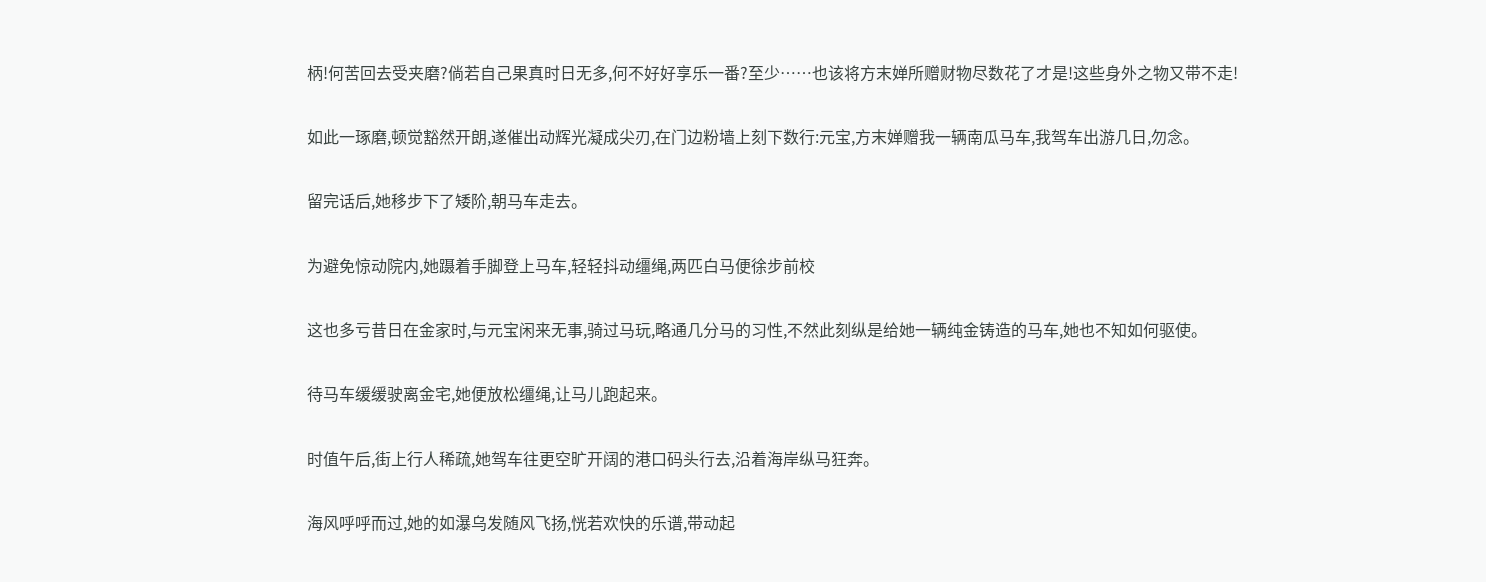柄!何苦回去受夹磨?倘若自己果真时日无多,何不好好享乐一番?至少……也该将方末婵所赠财物尽数花了才是!这些身外之物又带不走!

如此一琢磨,顿觉豁然开朗,遂催出动辉光凝成尖刃,在门边粉墙上刻下数行:元宝,方末婵赠我一辆南瓜马车,我驾车出游几日,勿念。

留完话后,她移步下了矮阶,朝马车走去。

为避免惊动院内,她蹑着手脚登上马车,轻轻抖动缰绳,两匹白马便徐步前校

这也多亏昔日在金家时,与元宝闲来无事,骑过马玩,略通几分马的习性,不然此刻纵是给她一辆纯金铸造的马车,她也不知如何驱使。

待马车缓缓驶离金宅,她便放松缰绳,让马儿跑起来。

时值午后,街上行人稀疏,她驾车往更空旷开阔的港口码头行去,沿着海岸纵马狂奔。

海风呼呼而过,她的如瀑乌发随风飞扬,恍若欢快的乐谱,带动起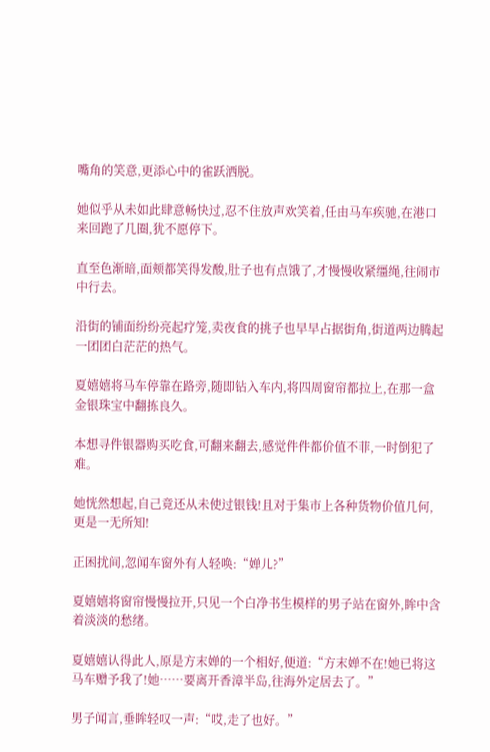嘴角的笑意,更添心中的雀跃洒脱。

她似乎从未如此肆意畅快过,忍不住放声欢笑着,任由马车疾驰,在港口来回跑了几圈,犹不愿停下。

直至色渐暗,面颊都笑得发酸,肚子也有点饿了,才慢慢收紧缰绳,往闹市中行去。

沿街的铺面纷纷亮起疗笼,卖夜食的挑子也早早占据街角,街道两边腾起一团团白茫茫的热气。

夏嬉嬉将马车停靠在路旁,随即钻入车内,将四周窗帘都拉上,在那一盒金银珠宝中翻拣良久。

本想寻件银器购买吃食,可翻来翻去,感觉件件都价值不菲,一时倒犯了难。

她恍然想起,自己竟还从未使过银钱!且对于集市上各种货物价值几何,更是一无所知!

正困扰间,忽闻车窗外有人轻唤:“婵儿?”

夏嬉嬉将窗帘慢慢拉开,只见一个白净书生模样的男子站在窗外,眸中含着淡淡的愁绪。

夏嬉嬉认得此人,原是方末婵的一个相好,便道:“方末婵不在!她已将这马车赠予我了!她……要离开香漳半岛,往海外定居去了。”

男子闻言,垂眸轻叹一声:“哎,走了也好。”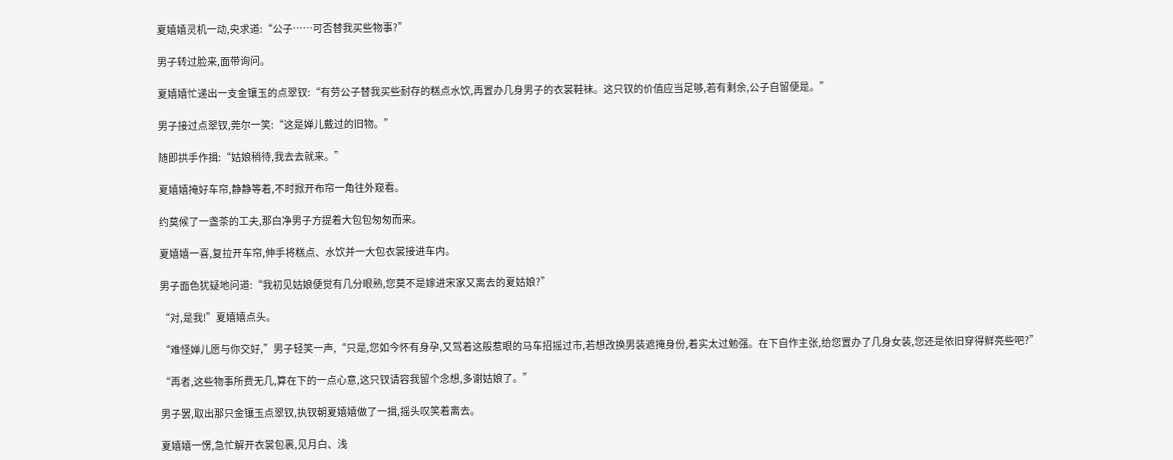夏嬉嬉灵机一动,央求道:“公子……可否替我买些物事?”

男子转过脸来,面带询问。

夏嬉嬉忙递出一支金镶玉的点翠钗:“有劳公子替我买些耐存的糕点水饮,再置办几身男子的衣裳鞋袜。这只钗的价值应当足够,若有剩余,公子自留便是。”

男子接过点翠钗,莞尔一笑:“这是婵儿戴过的旧物。”

随即拱手作揖:“姑娘稍待,我去去就来。”

夏嬉嬉掩好车帘,静静等着,不时掀开布帘一角往外窥看。

约莫候了一盏茶的工夫,那白净男子方提着大包包匆匆而来。

夏嬉嬉一喜,复拉开车帘,伸手将糕点、水饮并一大包衣裳接进车内。

男子面色犹疑地问道:“我初见姑娘便觉有几分眼熟,您莫不是嫁进宋家又离去的夏姑娘?”

“对,是我!”夏嬉嬉点头。

“难怪婵儿愿与你交好,”男子轻笑一声,“只是,您如今怀有身孕,又驾着这般惹眼的马车招摇过市,若想改换男装遮掩身份,着实太过勉强。在下自作主张,给您置办了几身女装,您还是依旧穿得鲜亮些吧?”

“再者,这些物事所费无几,算在下的一点心意,这只钗请容我留个念想,多谢姑娘了。”

男子罢,取出那只金镶玉点翠钗,执钗朝夏嬉嬉做了一揖,摇头叹笑着离去。

夏嬉嬉一愣,急忙解开衣裳包裹,见月白、浅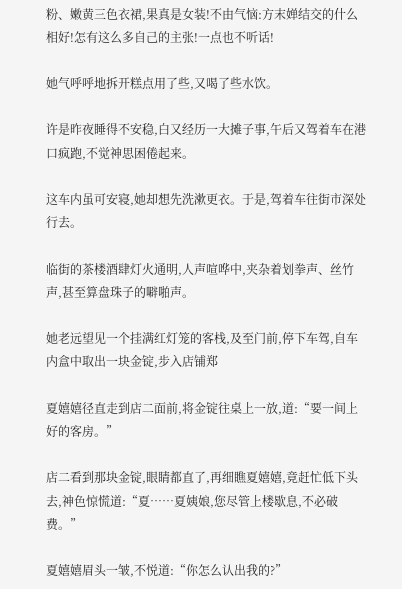粉、嫩黄三色衣裙,果真是女装!不由气恼:方末婵结交的什么相好!怎有这么多自己的主张!一点也不听话!

她气呼呼地拆开糕点用了些,又喝了些水饮。

许是昨夜睡得不安稳,白又经历一大摊子事,午后又驾着车在港口疯跑,不觉神思困倦起来。

这车内虽可安寝,她却想先洗漱更衣。于是,驾着车往街市深处行去。

临街的茶楼酒肆灯火通明,人声喧哗中,夹杂着划拳声、丝竹声,甚至算盘珠子的噼啪声。

她老远望见一个挂满红灯笼的客栈,及至门前,停下车驾,自车内盒中取出一块金锭,步入店铺郑

夏嬉嬉径直走到店二面前,将金锭往桌上一放,道:“要一间上好的客房。”

店二看到那块金锭,眼睛都直了,再细瞧夏嬉嬉,竟赶忙低下头去,神色惊慌道:“夏……夏姨娘,您尽管上楼歇息,不必破费。”

夏嬉嬉眉头一皱,不悦道:“你怎么认出我的?”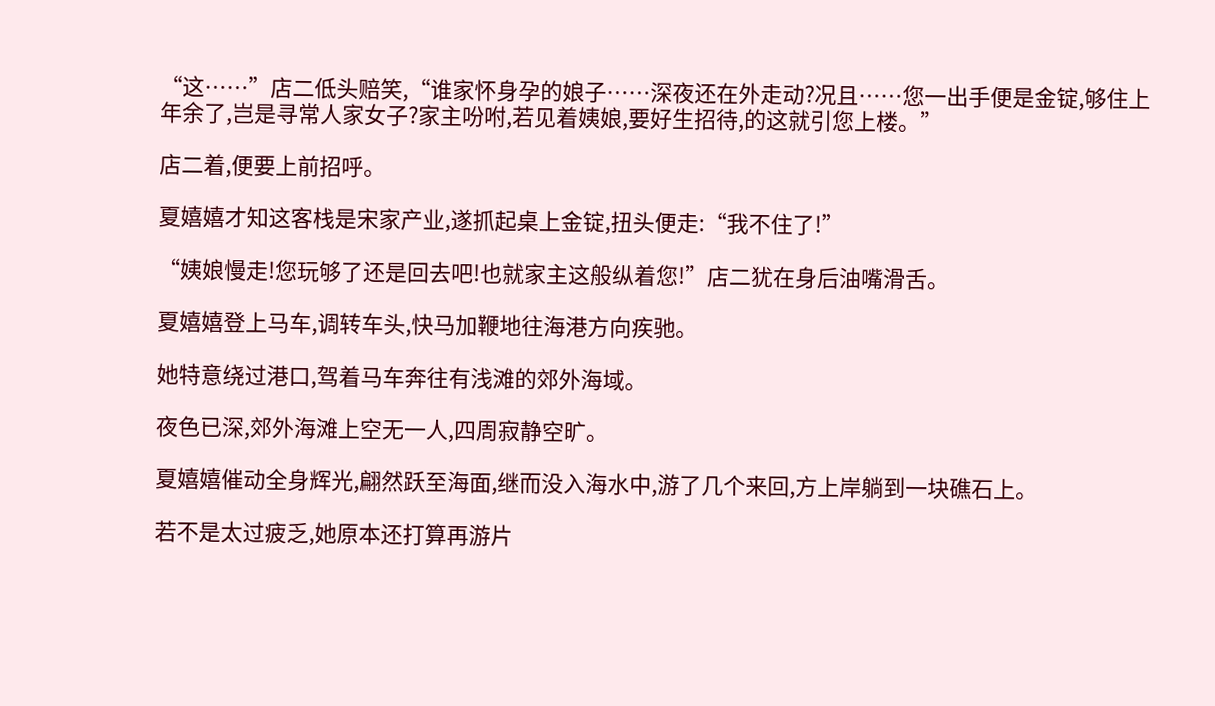“这……”店二低头赔笑,“谁家怀身孕的娘子……深夜还在外走动?况且……您一出手便是金锭,够住上年余了,岂是寻常人家女子?家主吩咐,若见着姨娘,要好生招待,的这就引您上楼。”

店二着,便要上前招呼。

夏嬉嬉才知这客栈是宋家产业,遂抓起桌上金锭,扭头便走:“我不住了!”

“姨娘慢走!您玩够了还是回去吧!也就家主这般纵着您!”店二犹在身后油嘴滑舌。

夏嬉嬉登上马车,调转车头,快马加鞭地往海港方向疾驰。

她特意绕过港口,驾着马车奔往有浅滩的郊外海域。

夜色已深,郊外海滩上空无一人,四周寂静空旷。

夏嬉嬉催动全身辉光,翩然跃至海面,继而没入海水中,游了几个来回,方上岸躺到一块礁石上。

若不是太过疲乏,她原本还打算再游片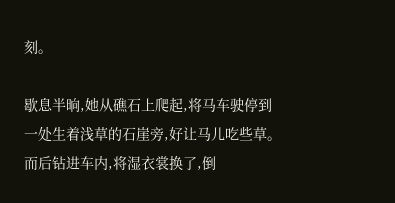刻。

歇息半晌,她从礁石上爬起,将马车驶停到一处生着浅草的石崖旁,好让马儿吃些草。而后钻进车内,将湿衣裳换了,倒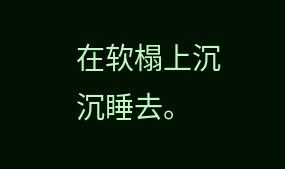在软榻上沉沉睡去。